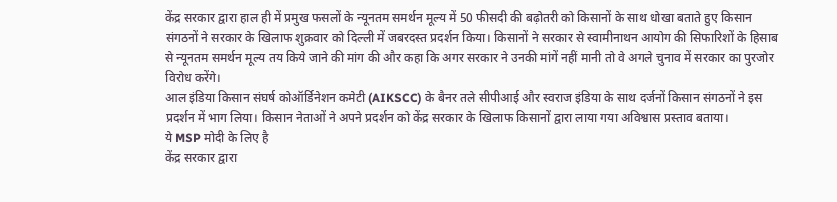केंद्र सरकार द्वारा हाल ही में प्रमुख फसलों के न्यूनतम समर्थन मूल्य में 50 फीसदी की बढ़ोतरी को किसानों के साथ धोखा बताते हुए किसान संगठनों ने सरकार के खिलाफ शुक्रवार को दिल्ली में जबरदस्त प्रदर्शन किया। किसानों ने सरकार से स्वामीनाथन आयोग की सिफारिशों के हिसाब से न्यूनतम समर्थन मूल्य तय किये जाने की मांग की और कहा कि अगर सरकार ने उनकी मांगें नहीं मानी तो वे अगले चुनाव में सरकार का पुरजोर विरोध करेंगे।
आल इंडिया किसान संघर्ष कोऑर्डिनेशन कमेटी (AIKSCC) के बैनर तले सीपीआई और स्वराज इंडिया के साथ दर्जनों किसान संगठनों ने इस प्रदर्शन में भाग लिया। किसान नेताओं ने अपने प्रदर्शन को केंद्र सरकार के खिलाफ किसानों द्वारा लाया गया अविश्वास प्रस्ताव बताया।
ये MSP मोदी के लिए है
केंद्र सरकार द्वारा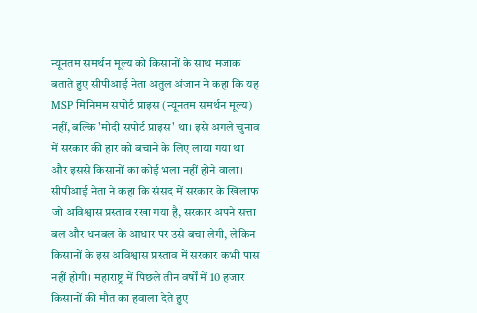न्यूनतम समर्थन मूल्य को किसानों के साथ मजाक बताते हुए सीपीआई नेता अतुल अंजान ने कहा कि यह MSP मिनिमम सपोर्ट प्राइस (न्यूनतम समर्थन मूल्य) नहीं, बल्कि 'मोदी सपोर्ट प्राइस' था। इसे अगले चुनाव में सरकार की हार को बचाने के लिए लाया गया था और इससे किसानों का कोई भला नहीं होने वाला।
सीपीआई नेता ने कहा कि संसद में सरकार के खिलाफ जो अविश्वास प्रस्ताव रखा गया है, सरकार अपने सत्ता बल और धनबल के आधार पर उसे बचा लेगी, लेकिन किसानों के इस अविश्वास प्रस्ताव में सरकार कभी पास नहीं होगी। महाराष्ट्र में पिछले तीन वर्षों में 10 हजार किसानों की मौत का हवाला देते हुए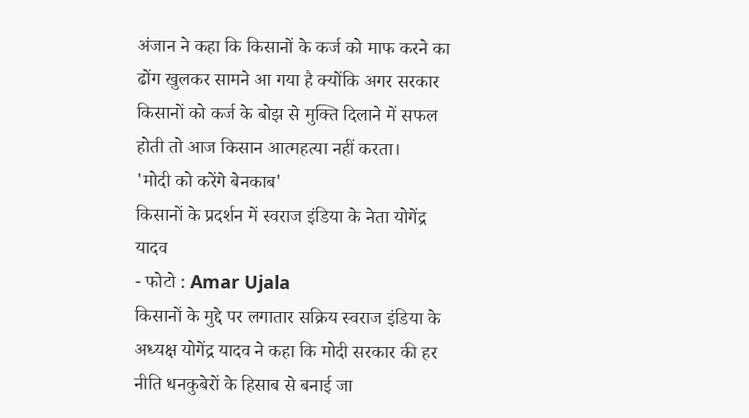अंजान ने कहा कि किसानों के कर्ज को माफ करने का ढोंग खुलकर सामने आ गया है क्योंकि अगर सरकार किसानों को कर्ज के बोझ से मुक्ति दिलाने में सफल होती तो आज किसान आत्महत्या नहीं करता।
'मोदी को करेंगे बेनकाब'
किसानों के प्रदर्शन में स्वराज इंडिया के नेता योगेंद्र यादव
- फोटो : Amar Ujala
किसानों के मुद्दे पर लगातार सक्रिय स्वराज इंडिया के अध्यक्ष योगेंद्र यादव ने कहा कि मोदी सरकार की हर नीति धनकुबेरों के हिसाब से बनाई जा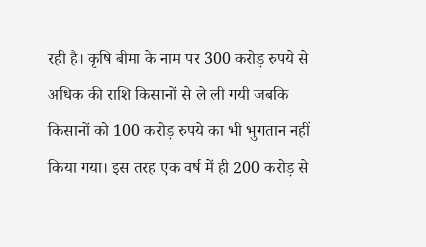रही है। कृषि बीमा के नाम पर 300 करोड़ रुपये से अधिक की राशि किसानों से ले ली गयी जबकि किसानों को 100 करोड़ रुपये का भी भुगतान नहीं किया गया। इस तरह एक वर्ष में ही 200 करोड़ से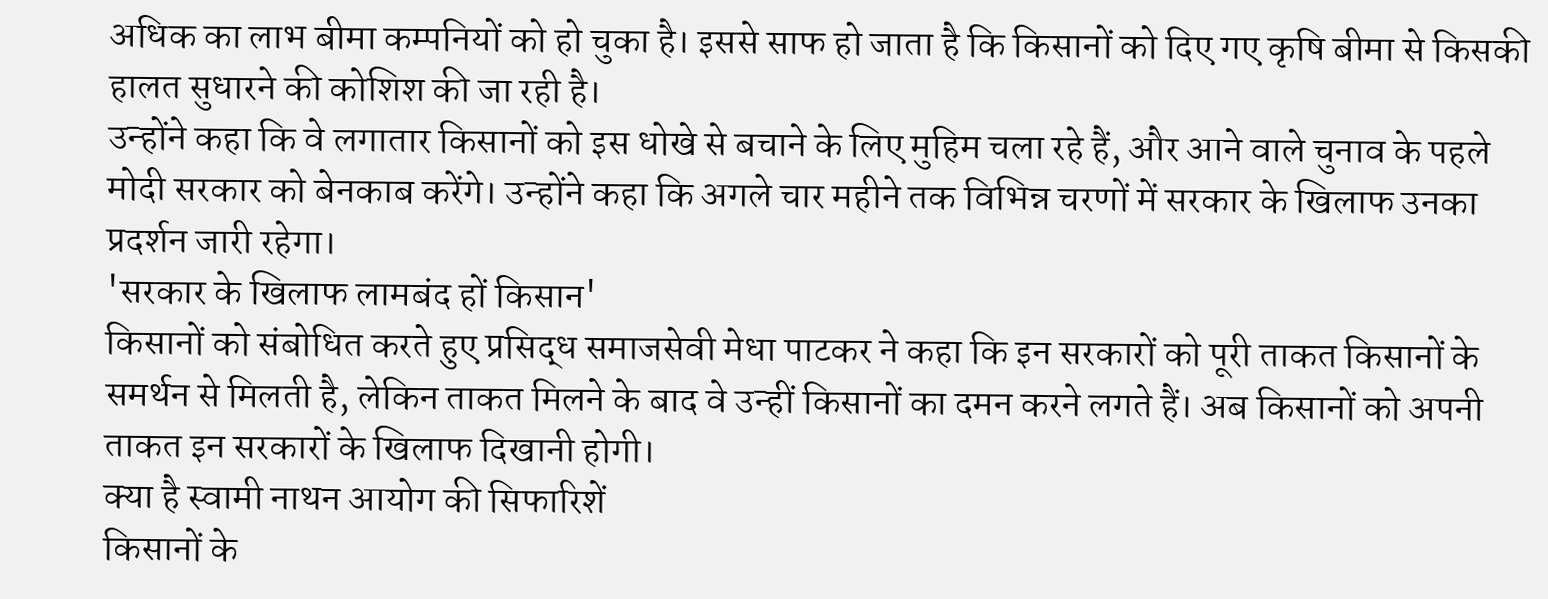अधिक का लाभ बीमा कम्पनियों को हो चुका है। इससे साफ हो जाता है कि किसानों को दिए गए कृषि बीमा से किसकी हालत सुधारने की कोशिश की जा रही है।
उन्होंने कहा कि वे लगातार किसानों को इस धोखे से बचाने के लिए मुहिम चला रहे हैं, और आने वाले चुनाव के पहले मोदी सरकार को बेनकाब करेंगे। उन्होंने कहा कि अगले चार महीने तक विभिन्न चरणों में सरकार के खिलाफ उनका प्रदर्शन जारी रहेगा।
'सरकार के खिलाफ लामबंद हों किसान'
किसानों को संबोधित करते हुए प्रसिद्ध समाजसेवी मेधा पाटकर ने कहा कि इन सरकारों को पूरी ताकत किसानों के समर्थन से मिलती है, लेकिन ताकत मिलने के बाद वे उन्हीं किसानों का दमन करने लगते हैं। अब किसानों को अपनी ताकत इन सरकारों के खिलाफ दिखानी होगी।
क्या है स्वामी नाथन आयोग की सिफारिशें
किसानों के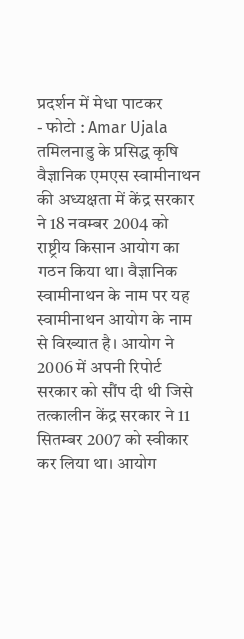प्रदर्शन में मेधा पाटकर
- फोटो : Amar Ujala
तमिलनाडु के प्रसिद्ध कृषि वैज्ञानिक एमएस स्वामीनाथन की अध्यक्षता में केंद्र सरकार ने 18 नवम्बर 2004 को राष्ट्रीय किसान आयोग का गठन किया था। वैज्ञानिक स्वामीनाथन के नाम पर यह स्वामीनाथन आयोग के नाम से विख्यात है। आयोग ने 2006 में अपनी रिपोर्ट सरकार को सौंप दी थी जिसे तत्कालीन केंद्र सरकार ने 11 सितम्बर 2007 को स्वीकार कर लिया था। आयोग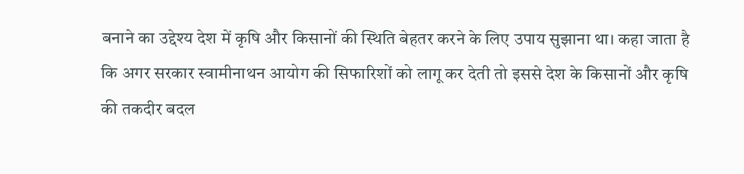बनाने का उद्देश्य देश में कृषि और किसानों की स्थिति बेहतर करने के लिए उपाय सुझाना था। कहा जाता है कि अगर सरकार स्वामीनाथन आयोग की सिफारिशों को लागू कर देती तो इससे देश के किसानों और कृषि की तकदीर बदल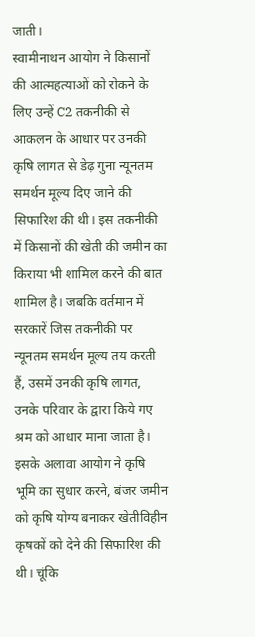जाती।
स्वामीनाथन आयोग ने किसानों की आत्महत्याओं को रोकने के लिए उन्हें C2 तकनीकी से आकलन के आधार पर उनकी कृषि लागत से डेढ़ गुना न्यूनतम समर्थन मूल्य दिए जाने की सिफारिश की थी। इस तकनीकी में किसानों की खेती की जमीन का किराया भी शामिल करने की बात शामिल है। जबकि वर्तमान में सरकारें जिस तकनीकी पर न्यूनतम समर्थन मूल्य तय करती हैं, उसमें उनकी कृषि लागत, उनके परिवार के द्वारा किये गए श्रम को आधार माना जाता है।
इसके अलावा आयोग ने कृषि भूमि का सुधार करने, बंजर जमीन को कृषि योग्य बनाकर खेतीविहीन कृषकों को देने की सिफारिश की थी। चूंकि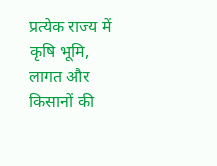प्रत्येक राज्य में कृषि भूमि, लागत और किसानों की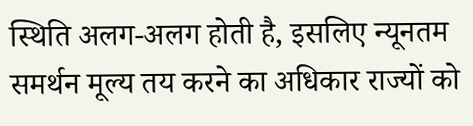स्थिति अलग-अलग होती है, इसलिए न्यूनतम समर्थन मूल्य तय करने का अधिकार राज्यों को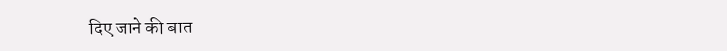दिए जाने की बात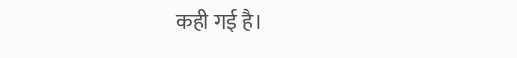कही गई है।